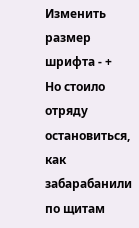Изменить размер шрифта - +
Но стоило отряду остановиться, как забарабанили по щитам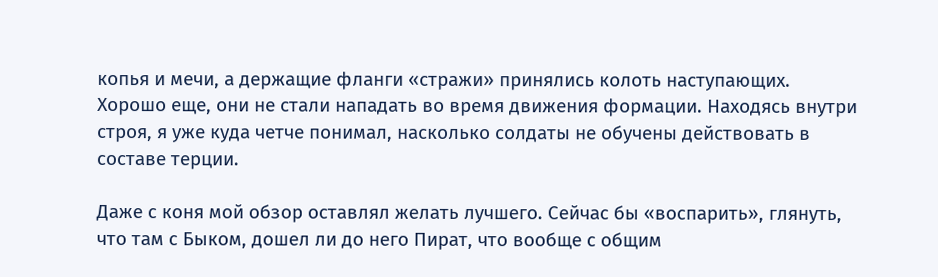копья и мечи, а держащие фланги «стражи» принялись колоть наступающих. Хорошо еще, они не стали нападать во время движения формации. Находясь внутри строя, я уже куда четче понимал, насколько солдаты не обучены действовать в составе терции.

Даже с коня мой обзор оставлял желать лучшего. Сейчас бы «воспарить», глянуть, что там с Быком, дошел ли до него Пират, что вообще с общим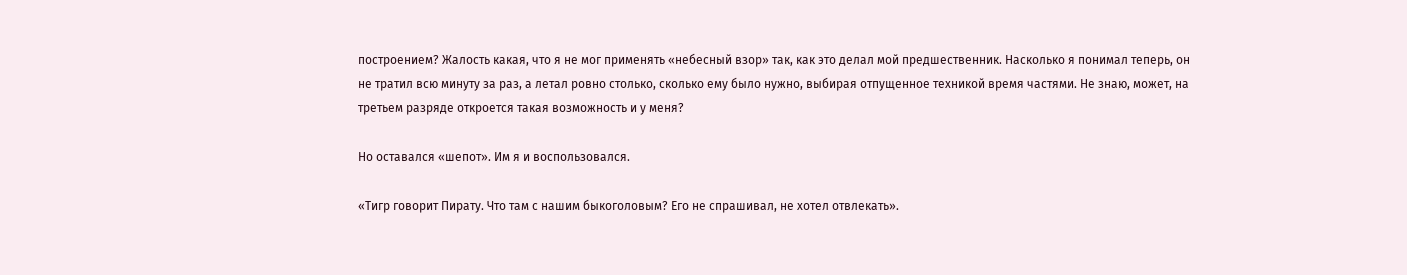построением? Жалость какая, что я не мог применять «небесный взор» так, как это делал мой предшественник. Насколько я понимал теперь, он не тратил всю минуту за раз, а летал ровно столько, сколько ему было нужно, выбирая отпущенное техникой время частями. Не знаю, может, на третьем разряде откроется такая возможность и у меня?

Но оставался «шепот». Им я и воспользовался.

«Тигр говорит Пирату. Что там с нашим быкоголовым? Его не спрашивал, не хотел отвлекать».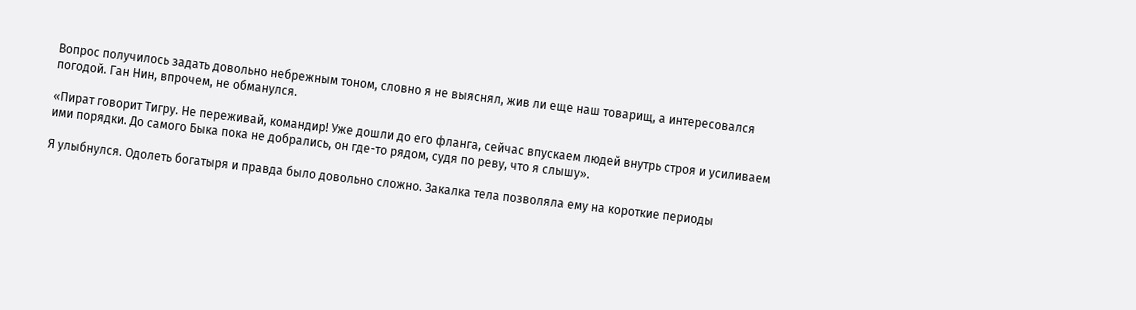Вопрос получилось задать довольно небрежным тоном, словно я не выяснял, жив ли еще наш товарищ, а интересовался погодой. Ган Нин, впрочем, не обманулся.

«Пират говорит Тигру. Не переживай, командир! Уже дошли до его фланга, сейчас впускаем людей внутрь строя и усиливаем ими порядки. До самого Быка пока не добрались, он где-то рядом, судя по реву, что я слышу».

Я улыбнулся. Одолеть богатыря и правда было довольно сложно. Закалка тела позволяла ему на короткие периоды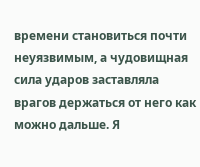времени становиться почти неуязвимым, а чудовищная сила ударов заставляла врагов держаться от него как можно дальше. Я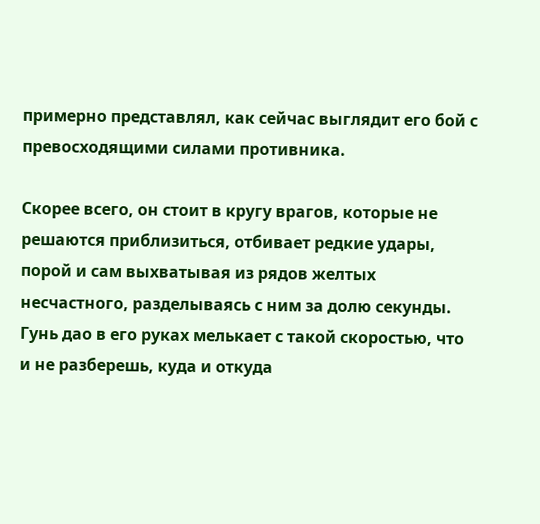примерно представлял, как сейчас выглядит его бой с превосходящими силами противника.

Скорее всего, он стоит в кругу врагов, которые не решаются приблизиться, отбивает редкие удары, порой и сам выхватывая из рядов желтых несчастного, разделываясь с ним за долю секунды. Гунь дао в его руках мелькает с такой скоростью, что и не разберешь, куда и откуда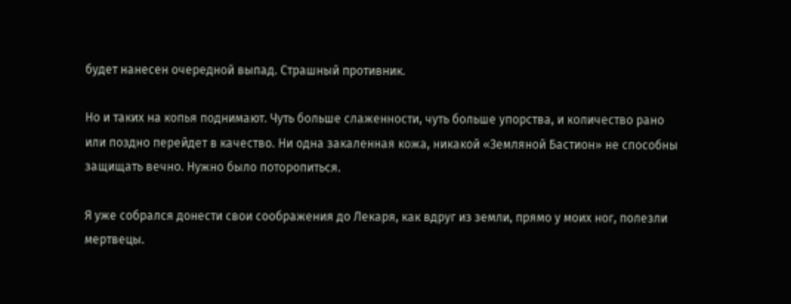будет нанесен очередной выпад. Страшный противник.

Но и таких на копья поднимают. Чуть больше слаженности, чуть больше упорства, и количество рано или поздно перейдет в качество. Ни одна закаленная кожа, никакой «Земляной Бастион» не способны защищать вечно. Нужно было поторопиться.

Я уже собрался донести свои соображения до Лекаря, как вдруг из земли, прямо у моих ног, полезли мертвецы.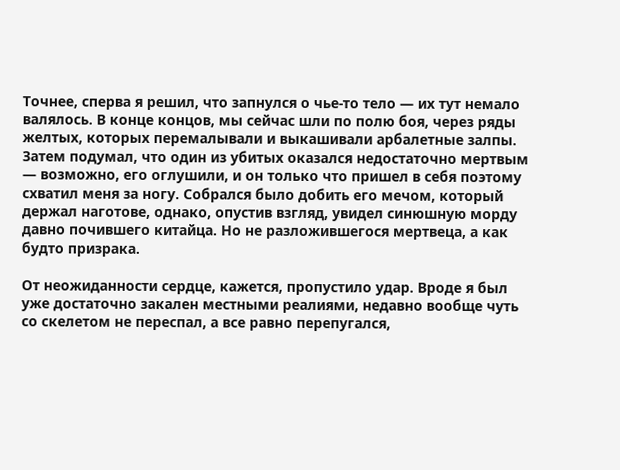Точнее, сперва я решил, что запнулся о чье-то тело — их тут немало валялось. В конце концов, мы сейчас шли по полю боя, через ряды желтых, которых перемалывали и выкашивали арбалетные залпы. Затем подумал, что один из убитых оказался недостаточно мертвым — возможно, его оглушили, и он только что пришел в себя поэтому схватил меня за ногу. Собрался было добить его мечом, который держал наготове, однако, опустив взгляд, увидел синюшную морду давно почившего китайца. Но не разложившегося мертвеца, а как будто призрака.

От неожиданности сердце, кажется, пропустило удар. Вроде я был уже достаточно закален местными реалиями, недавно вообще чуть со скелетом не переспал, а все равно перепугался,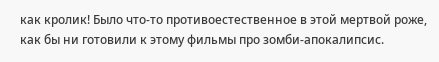как кролик! Было что-то противоестественное в этой мертвой роже, как бы ни готовили к этому фильмы про зомби-апокалипсис.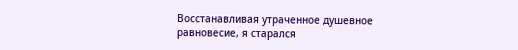Восстанавливая утраченное душевное равновесие, я старался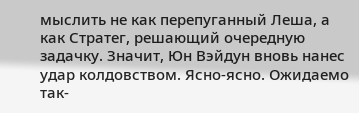мыслить не как перепуганный Леша, а как Стратег, решающий очередную задачку. Значит, Юн Вэйдун вновь нанес удар колдовством. Ясно-ясно. Ожидаемо так-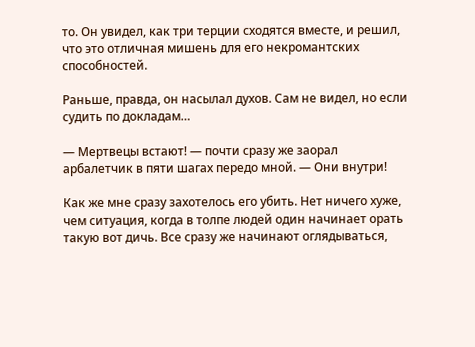то. Он увидел, как три терции сходятся вместе, и решил, что это отличная мишень для его некромантских способностей.

Раньше, правда, он насылал духов. Сам не видел, но если судить по докладам…

— Мертвецы встают! — почти сразу же заорал арбалетчик в пяти шагах передо мной. — Они внутри!

Как же мне сразу захотелось его убить. Нет ничего хуже, чем ситуация, когда в толпе людей один начинает орать такую вот дичь. Все сразу же начинают оглядываться,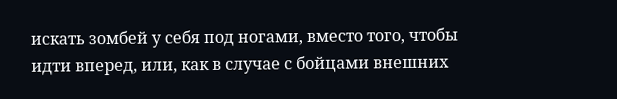искать зомбей у себя под ногами, вместо того, чтобы идти вперед, или, как в случае с бойцами внешних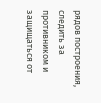рядов построения, следить за противником и защищаться от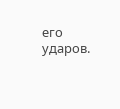его ударов.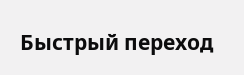Быстрый переход